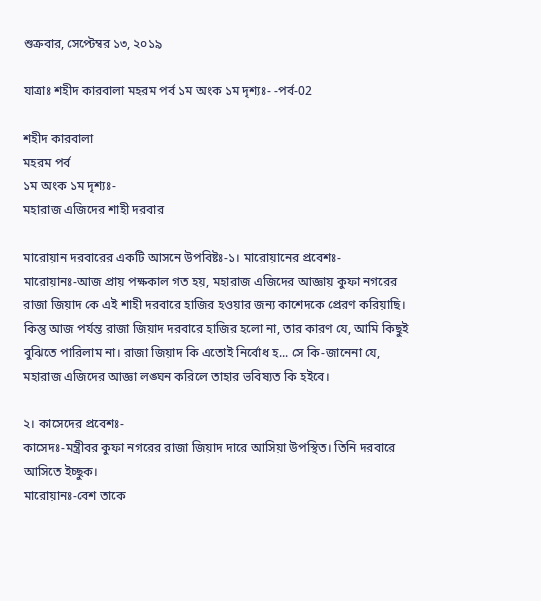শুক্রবার, সেপ্টেম্বর ১৩, ২০১৯

যাত্রাঃ শহীদ কারবালা মহরম পর্ব ১ম অংক ১ম দৃশ্যঃ- -পর্ব-02

শহীদ কারবালা
মহরম পর্ব
১ম অংক ১ম দৃশ্যঃ-
মহারাজ এজিদের শাহী দরবার

মারোয়ান দরবারের একটি আসনে উপবিষ্টঃ-১। মারোয়ানের প্রবেশঃ-
মারোয়ানঃ-আজ প্রায় পক্ষকাল গত হয়, মহারাজ এজিদের আজ্ঞায় কুফা নগরের রাজা জিয়াদ কে এই শাহী দরবারে হাজির হওয়ার জন্য কাশেদকে প্রেরণ করিয়াছি। কিন্তু আজ পর্যন্ত রাজা জিয়াদ দরবারে হাজির হলো না, তার কারণ যে, আমি কিছুই বুঝিতে পারিলাম না। রাজা জিয়াদ কি এতোই নির্বোধ হ... সে কি-জানেনা যে, মহারাজ এজিদের আজ্ঞা লঙ্ঘন করিলে তাহার ভবিষ্যত কি হইবে।

২। কাসেদের প্রবেশঃ-
কাসেদঃ-মন্ত্রীবর কুফা নগরের রাজা জিয়াদ দারে আসিয়া উপস্থিত। তিনি দরবারে আসিতে ইচ্ছুক।
মারোয়ানঃ-বেশ তাকে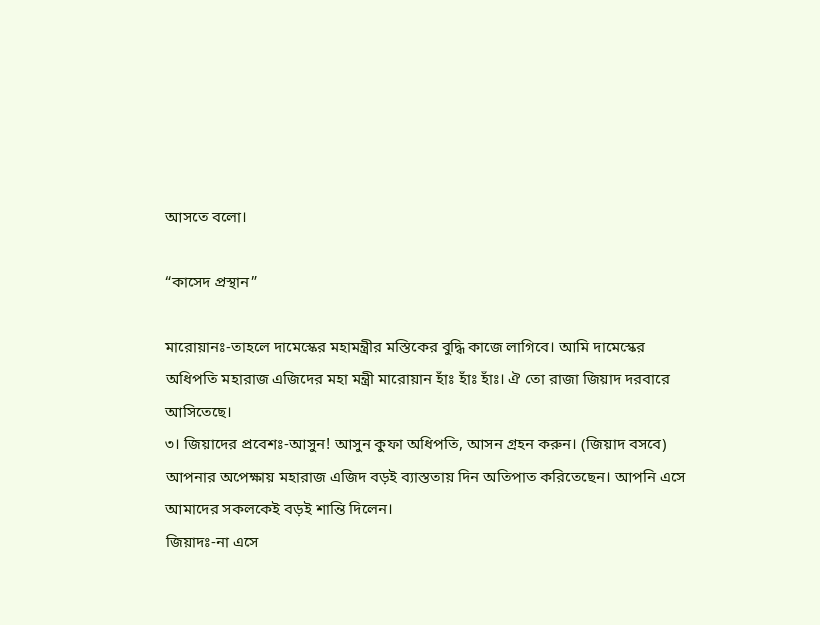আসতে বলো।

“কাসেদ প্রস্থান”

মারোয়ানঃ-তাহলে দামেস্কের মহামন্ত্রীর মস্তিকের বুদ্ধি কাজে লাগিবে। আমি দামেস্কের অধিপতি মহারাজ এজিদের মহা মন্ত্রী মারোয়ান হাঁঃ হাঁঃ হাঁঃ। ঐ তো রাজা জিয়াদ দরবারে আসিতেছে।
৩। জিয়াদের প্রবেশঃ-আসুন! আসুন কুফা অধিপতি, আসন গ্রহন করুন। (জিয়াদ বসবে) আপনার অপেক্ষায় মহারাজ এজিদ বড়ই ব্যাস্ততায় দিন অতিপাত করিতেছেন। আপনি এসে আমাদের সকলকেই বড়ই শান্তি দিলেন।
জিয়াদঃ-না এসে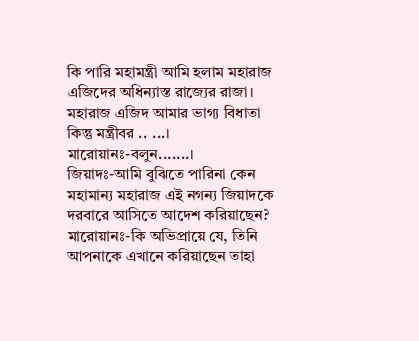কি পারি মহামন্ত্রী আমি হলাম মহারাজ এজিদের অধিন্যাস্ত রাজ্যের রাজা। মহারাজ এজিদ আমার ভাগ্য বিধাতা কিন্তু মন্ত্রীবর .. ...।
মারোয়ানঃ-বলুন.......।
জিয়াদঃ-আমি বুঝিতে পারিনা কেন মহামান্য মহারাজ এই নগন্য জিয়াদকে দরবারে আসিতে আদেশ করিয়াছেন?
মারোয়ানঃ-কি অভিপ্রায়ে যে, তিনি আপনাকে এখানে করিয়াছেন তাহা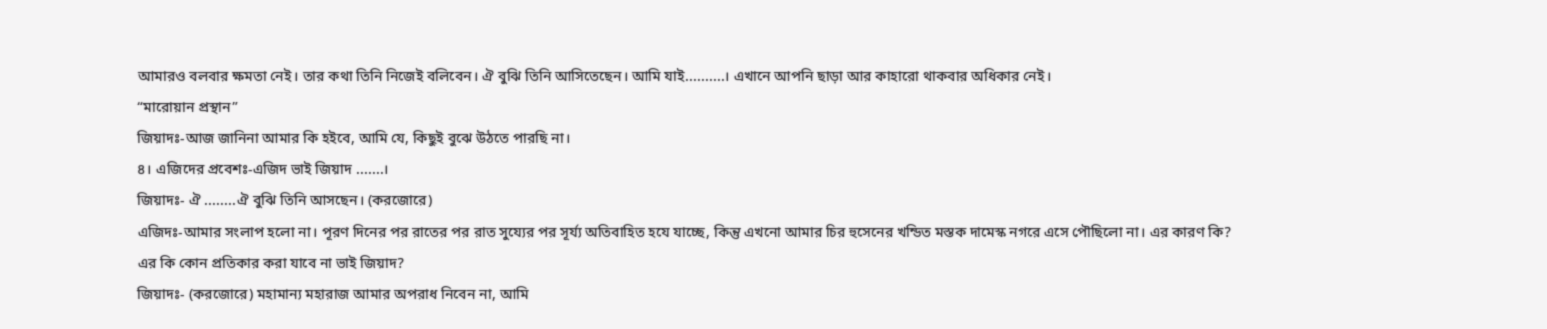আমারও বলবার ক্ষমতা নেই। তার কথা তিনি নিজেই বলিবেন। ঐ বুঝি তিনি আসিতেছেন। আমি যাই..........। এখানে আপনি ছাড়া আর কাহারো থাকবার অধিকার নেই।
“মারোয়ান প্রস্থান”
জিয়াদঃ-আজ জানিনা আমার কি হইবে, আমি যে, কিছুই বুঝে উঠতে পারছি না।
৪। এজিদের প্রবেশঃ-এজিদ ভাই জিয়াদ .......।
জিয়াদঃ- ঐ ........ঐ বুঝি তিনি আসছেন। (করজোরে)
এজিদঃ-আমার সংলাপ হলো না। পূরণ দিনের পর রাতের পর রাত সুয্যের পর সূর্য্য অতিবাহিত হযে যাচ্ছে, কিন্তু এখনো আমার চির হুসেনের খন্ডিত মস্তক দামেস্ক নগরে এসে পৌছিলো না। এর কারণ কি? এর কি কোন প্রতিকার করা যাবে না ভাই জিয়াদ?
জিয়াদঃ- (করজোরে) মহামান্য মহারাজ আমার অপরাধ নিবেন না, আমি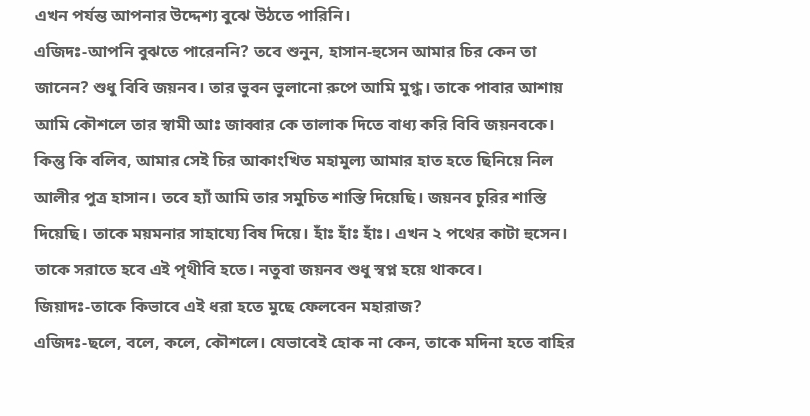এখন পর্যন্ত আপনার উদ্দেশ্য বুঝে উঠতে পারিনি।
এজিদঃ-আপনি বুঝতে পারেননি? তবে শুনুন, হাসান-হুসেন আমার চির কেন তা জানেন? শুধু বিবি জয়নব। তার ভুবন ভুলানো রুপে আমি মুগ্ধ। তাকে পাবার আশায় আমি কৌশলে তার স্বামী আঃ জাব্বার কে তালাক দিতে বাধ্য করি বিবি জয়নবকে। কিন্তু কি বলিব, আমার সেই চির আকাংখিত মহামুল্য আমার হাত হতে ছিনিয়ে নিল আলীর পুত্র হাসান। তবে হ্যাঁ আমি তার সমুচিত শাস্তি দিয়েছি। জয়নব চুরির শাস্তি দিয়েছি। তাকে ময়মনার সাহায্যে বিষ দিয়ে। হাঁঃ হাঁঃ হাঁঃ। এখন ২ পথের কাটা হুসেন। তাকে সরাতে হবে এই পৃথীবি হতে। নতুবা জয়নব শুধু স্বপ্ন হয়ে থাকবে।
জিয়াদঃ-তাকে কিভাবে এই ধরা হতে মুছে ফেলবেন মহারাজ?
এজিদঃ-ছলে, বলে, কলে, কৌশলে। যেভাবেই হোক না কেন, তাকে মদিনা হতে বাহির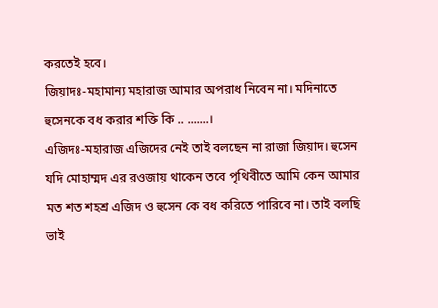করতেই হবে।
জিয়াদঃ-মহামান্য মহারাজ আমার অপরাধ নিবেন না। মদিনাতে হুসেনকে বধ করার শক্তি কি .. .......।
এজিদঃ-মহারাজ এজিদের নেই তাই বলছেন না রাজা জিয়াদ। হুসেন যদি মোহাম্মদ এর রওজায় থাকেন তবে পৃথিবীতে আমি কেন আমার মত শত শহশ্র এজিদ ও হুসেন কে বধ করিতে পারিবে না। তাই বলছি ভাই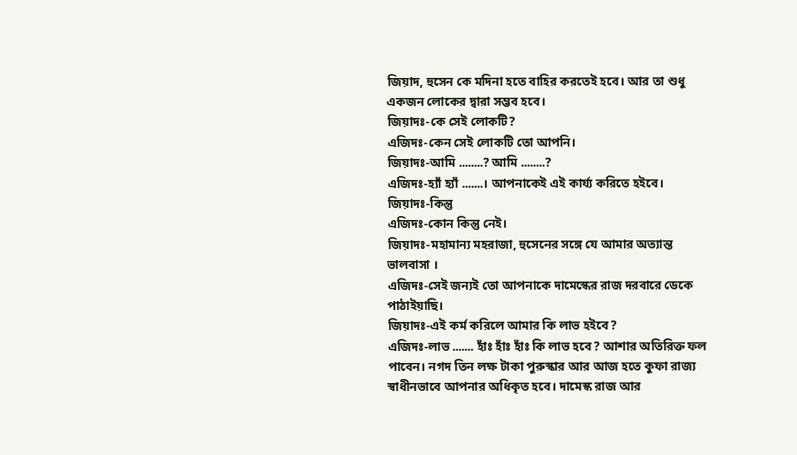জিয়াদ, হুসেন কে মদিনা হতে বাহির করতেই হবে। আর তা শুধু একজন লোকের দ্বারা সম্ভব হবে।
জিয়াদঃ-কে সেই লোকটি?
এজিদঃ-কেন সেই লোকটি তো আপনি।
জিয়াদঃ-আমি ........? আমি ........?
এজিদঃ-হ্যাঁ হ্যাঁ .......। আপনাকেই এই কার্য্য করিতে হইবে।
জিয়াদঃ-কিন্তু
এজিদঃ-কোন কিন্তু নেই।
জিয়াদঃ-মহামান্য মহরাজা, হুসেনের সঙ্গে যে আমার অত্যান্ত ভালবাসা ।
এজিদঃ-সেই জন্যই তো আপনাকে দামেস্কের রাজ দরবারে ডেকে পাঠাইয়াছি।
জিয়াদঃ-এই কর্ম করিলে আমার কি লাভ হইবে?
এজিদঃ-লাভ ....... হাঁঃ হাঁঃ হাঁঃ কি লাভ হবে? আশার অতিরিক্ত ফল পাবেন। নগদ তিন লক্ষ টাকা পুরুস্কার আর আজ হতে কুফা রাজ্য স্বাধীনভাবে আপনার অধিকৃত হবে। দামেস্ক রাজ আর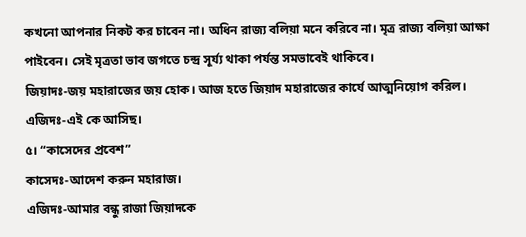কখনো আপনার নিকট কর চাবেন না। অধিন রাজ্য বলিয়া মনে করিবে না। মৃত্র রাজ্য বলিয়া আক্ষা পাইবেন। সেই মৃত্রতা ভাব জগতে চন্দ্র সূর্য্য থাকা পর্যন্ত সমভাবেই থাকিবে।
জিয়াদঃ-জয় মহারাজের জয় হোক। আজ হতে জিয়াদ মহারাজের কার্যে আত্মনিয়োগ করিল।
এজিদঃ-এই কে আসিছ।
৫। “কাসেদের প্রবেশ”
কাসেদঃ-আদেশ করুন মহারাজ।
এজিদঃ-আমার বন্ধু রাজা জিয়াদকে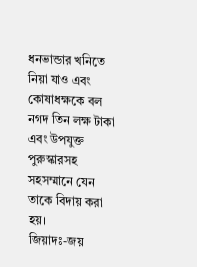ধনভান্ডার খনিতে নিয়া যাও এবং কোষাধক্ষকে বল নগদ তিন লক্ষ টাকা এবং উপযুক্ত পুরুস্কারসহ সহসম্মানে যেন তাকে বিদায় করা হয়।
জিয়াদঃ-জয়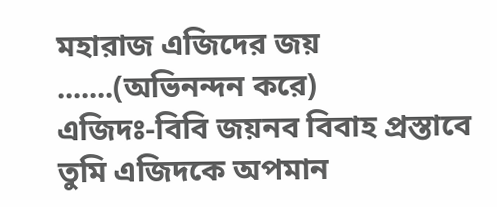মহারাজ এজিদের জয় .......(অভিনন্দন করে)
এজিদঃ-বিবি জয়নব বিবাহ প্রস্তাবে তুমি এজিদকে অপমান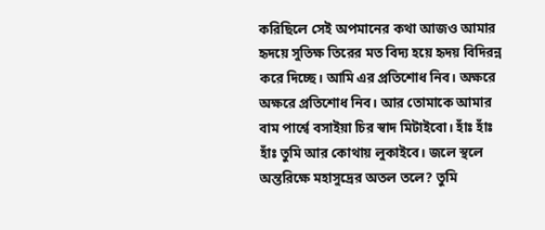করিছিলে সেই অপমানের কথা আজও আমার হৃদয়ে সুতিক্ষ তিরের মত বিদ্য হয়ে হৃদয় বিদিরন্ন করে দিচ্ছে। আমি এর প্রতিশোধ নিব। অক্ষরে অক্ষরে প্রতিশোধ নিব। আর তোমাকে আমার বাম পার্শ্বে বসাইয়া চির স্বাদ মিটাইবো। হাঁঃ হাঁঃ হাঁঃ তুমি আর কোথায় লুকাইবে। জলে স্থলে অন্তরিক্ষে মহাসুদ্রের অতল তলে? তুমি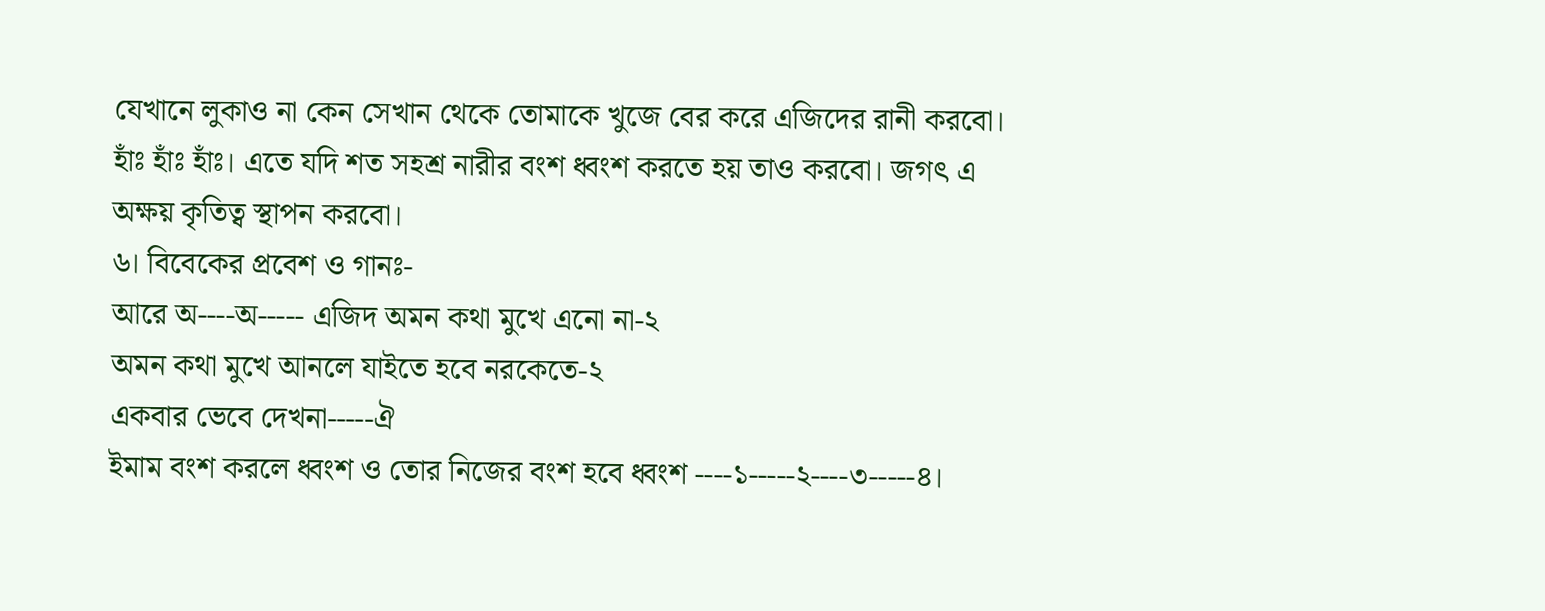যেখানে লুকাও না কেন সেখান থেকে তোমাকে খুজে বের করে এজিদের রানী করবো। হাঁঃ হাঁঃ হাঁঃ। এতে যদি শত সহশ্র নারীর বংশ ধ্বংশ করতে হয় তাও করবো। জগৎ এ অক্ষয় কৃতিত্ব স্থাপন করবো।
৬। বিবেকের প্রবেশ ও গানঃ-
আরে অ----অ----- এজিদ অমন কথা মুখে এনো না-২
অমন কথা মুখে আনলে যাইতে হবে নরকেতে-২
একবার ভেবে দেখনা-----ঐ
ইমাম বংশ করলে ধ্বংশ ও তোর নিজের বংশ হবে ধ্বংশ ----১-----২----৩-----৪।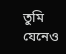তুমি যেনেও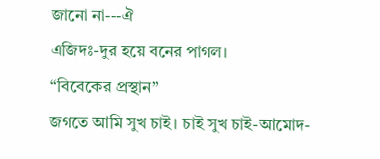জানো না---ঐ
এজিদঃ-দুর হয়ে বনের পাগল।
“বিবেকের প্রস্থান”
জগতে আমি সুখ চাই। চাই সুখ চাই-আমোদ-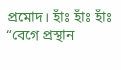প্রমোদ। হাঁঃ হাঁঃ হাঁঃ
“বেগে প্রস্থান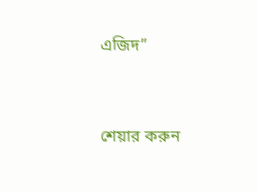এজিদ”



শেয়ার করুন